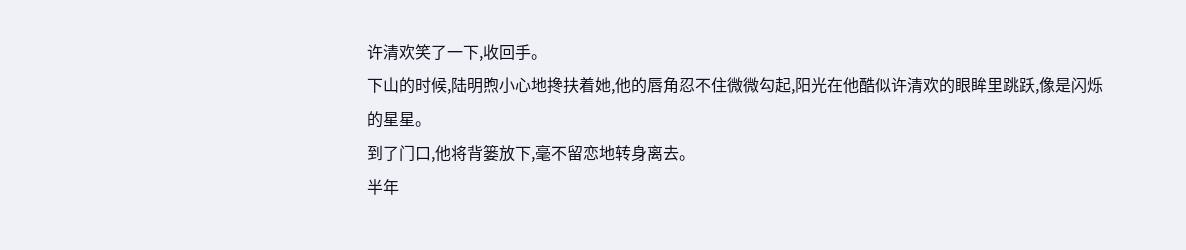许清欢笑了一下,收回手。
下山的时候,陆明煦小心地搀扶着她,他的唇角忍不住微微勾起,阳光在他酷似许清欢的眼眸里跳跃,像是闪烁的星星。
到了门口,他将背篓放下,毫不留恋地转身离去。
半年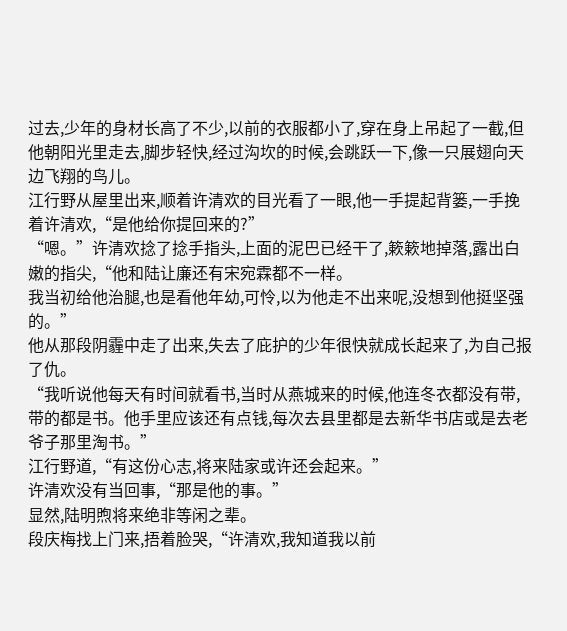过去,少年的身材长高了不少,以前的衣服都小了,穿在身上吊起了一截,但他朝阳光里走去,脚步轻快,经过沟坎的时候,会跳跃一下,像一只展翅向天边飞翔的鸟儿。
江行野从屋里出来,顺着许清欢的目光看了一眼,他一手提起背篓,一手挽着许清欢,“是他给你提回来的?”
“嗯。”许清欢捻了捻手指头,上面的泥巴已经干了,簌簌地掉落,露出白嫩的指尖,“他和陆让廉还有宋宛霖都不一样。
我当初给他治腿,也是看他年幼,可怜,以为他走不出来呢,没想到他挺坚强的。”
他从那段阴霾中走了出来,失去了庇护的少年很快就成长起来了,为自己报了仇。
“我听说他每天有时间就看书,当时从燕城来的时候,他连冬衣都没有带,带的都是书。他手里应该还有点钱,每次去县里都是去新华书店或是去老爷子那里淘书。”
江行野道,“有这份心志,将来陆家或许还会起来。”
许清欢没有当回事,“那是他的事。”
显然,陆明煦将来绝非等闲之辈。
段庆梅找上门来,捂着脸哭,“许清欢,我知道我以前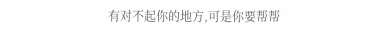有对不起你的地方,可是你要帮帮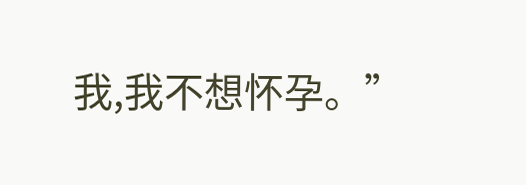我,我不想怀孕。”